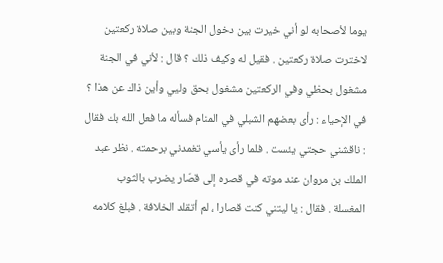يوما لأصحابه لو أني خيرت بين دخول الجنة وبين صلاة ركعتين لاخترت صلاة ركعتين . فقيل له وكيف ذلك ؟ قال : لأني في الجنة مشغول بحظي وفي الركعتين مشغول بحق وليي وأين ذاك عن هذا ؟ في الإحياء : رأى بعضهم الشبلي في المنام فسأله ما فعل الله بك فقال : ناقشني حجتي يئست . فلما رأى يأسي تغمدني برحمته . نظر عبد الملك بن مروان عند موته في قصره إلى قصّار يضرب بالثوب المغسلة . فقال : يا ليتني كنت قصارا ، لم أتقلد الخلافة . فبلغ كلامه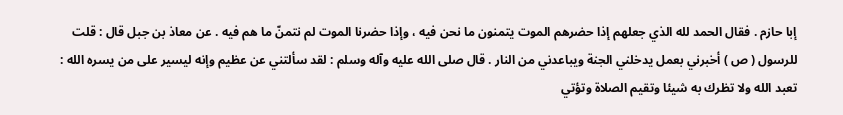إبا حازم . فقال الحمد لله الذي جعلهم إذا حضرهم الموت يتمنون ما نحن فيه ، وإذا حضرنا الموت لم نتمنّ ما هم فيه . عن معاذ بن جبل قال : قلت للرسول ( ص ) أخبرني بعمل يدخلني الجنة ويباعدني من النار . قال صلى الله عليه وآله وسلم : لقد سألتني عن عظيم وإنه ليسير على من يسره الله : تعبد الله ولا تظرك به شيئا وتقيم الصلاة وتؤتي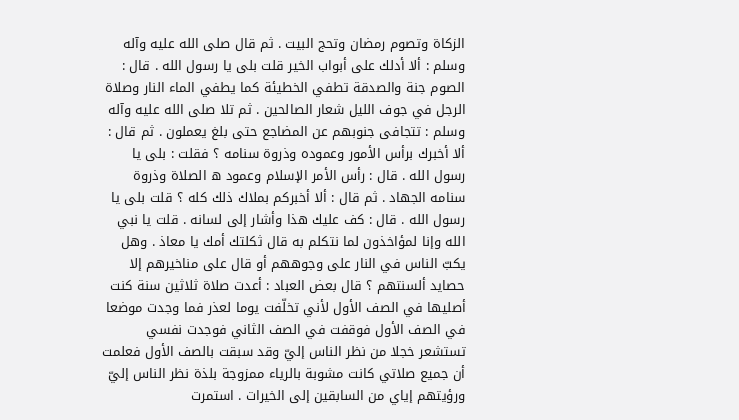الزكاة وتصوم رمضان وتحج البيت . ثم قال صلى الله عليه وآله وسلم : ألا أدلك على أبواب الخير قلت بلى يا رسول الله . قال : الصوم جنة والصدقة تطفي الخطيئة كما يطفي الماء النار وصلاة الرجل في جوف الليل شعار الصالحين . ثم تلا صلى الله عليه وآله وسلم : تتجافى جنوبهم عن المضاجع حتى بلغ يعملون . ثم قال : ألا أخبرك برأس الأمور وعموده وذروة سنامه ؟ فقلت : بلى يا رسول الله . قال : رأس الأمر الإسلام وعمود ه الصلاة وذروة سنامه الجهاد . ثم قال : ألا أخبركم بملاك ذلك كله ؟ قلت بلى يا رسول الله . قال : كف عليك هذا وأشار إلى لسانه . قلت يا نبي الله وإنا لمؤاخذون لما نتكلم به قال ثكلتك أمك يا معاذ . وهل يكبّ الناس في النار على وجوههم أو قال على مناخيرهم إلا حصايد ألسنتهم ؟ قال بعض العباد : أعدت صلاة ثلاثين سنة كنت أصليها في الصف الأول لأني تخلّفت يوما لعذر فما وجدت موضعا في الصف الأول فوقفت في الصف الثاني فوجدت نفسي تستشعر خجلا من نظر الناس إليّ وقد سبقت بالصف الأول فعلمت أن جميع صلاتي كانت مشوبة بالرياء ممزوجة بلذة نظر الناس إليّ ورؤيتهم إياي من السابقين إلى الخيرات . استمرت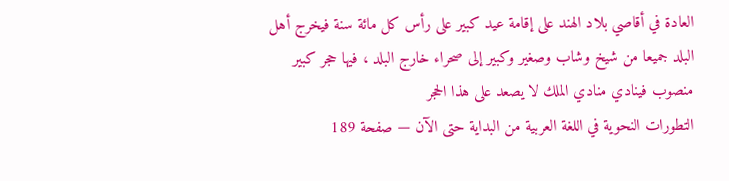العادة في أقاصي بلاد الهند على إقامة عيد كبير على رأس كل مائة سنة فيخرج أهل البلد جميعا من شيخ وشاب وصغير وكبير إلى صحراء خارج البلد ، فيها حجر كبير منصوب فينادي منادي الملك لا يصعد على هذا الحجر
التطورات النحوية في اللغة العربية من البداية حتى الآن — صفحة 189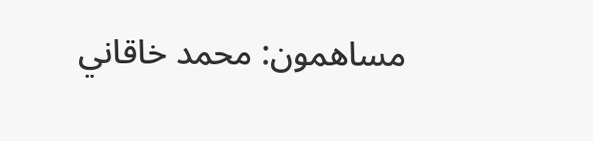مساهمون: محمد خاقاني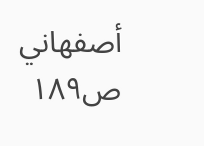أصفهاني
ص١٨٩